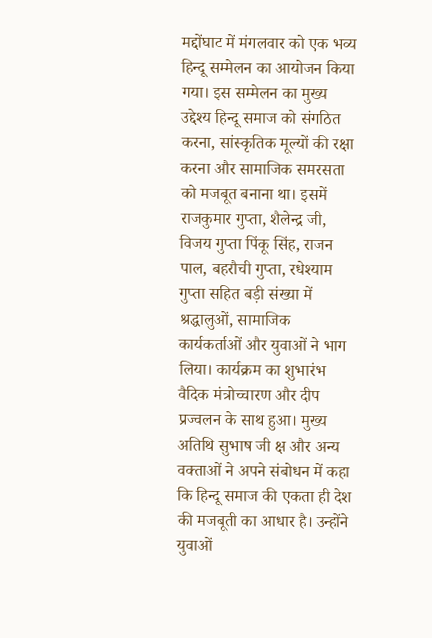मद्दोंघाट में मंगलवार को एक भव्य हिन्दू सम्मेलन का आयोजन किया गया। इस सम्मेलन का मुख्य उद्देश्य हिन्दू समाज को संगठित करना, सांस्कृतिक मूल्यों की रक्षा करना और सामाजिक समरसता को मजबूत बनाना था। इसमें राजकुमार गुप्ता, शैलेन्द्र जी, विजय गुप्ता पिंकू सिंह, राजन पाल, बहरौची गुप्ता, रधेश्याम गुप्ता सहित बड़ी संख्या में श्रद्धालुओं, सामाजिक कार्यकर्ताओं और युवाओं ने भाग लिया। कार्यक्रम का शुभारंभ वैदिक मंत्रोच्चारण और दीप प्रज्वलन के साथ हुआ। मुख्य अतिथि सुभाष जी क्ष और अन्य वक्ताओं ने अपने संबोधन में कहा कि हिन्दू समाज की एकता ही देश की मजबूती का आधार है। उन्होंने युवाओं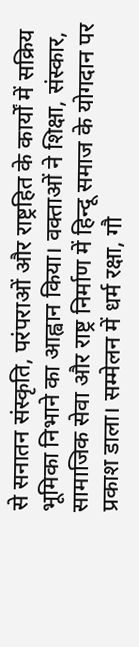से सनातन संस्कृति, परंपराओं और राष्ट्रहित के कार्यों में सक्रिय भूमिका निभाने का आह्वान किया। वक्ताओं ने शिक्षा, संस्कार, सामाजिक सेवा और राष्ट्र निर्माण में हिन्दू समाज के योगदान पर प्रकाश डाला। सम्मेलन में धर्म रक्षा, गौ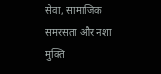सेवा, सामाजिक समरसता और नशा मुक्ति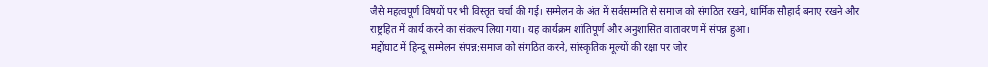जैसे महत्वपूर्ण विषयों पर भी विस्तृत चर्चा की गई। सम्मेलन के अंत में सर्वसम्मति से समाज को संगठित रखने, धार्मिक सौहार्द बनाए रखने और राष्ट्रहित में कार्य करने का संकल्प लिया गया। यह कार्यक्रम शांतिपूर्ण और अनुशासित वातावरण में संपन्न हुआ।
मद्दोंघाट में हिन्दू सम्मेलन संपन्न:समाज को संगठित करने, सांस्कृतिक मूल्यों की रक्षा पर जोर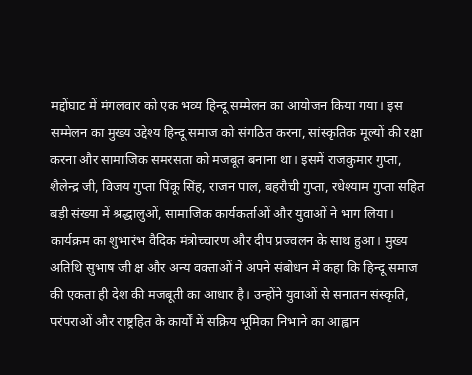मद्दोंघाट में मंगलवार को एक भव्य हिन्दू सम्मेलन का आयोजन किया गया। इस सम्मेलन का मुख्य उद्देश्य हिन्दू समाज को संगठित करना, सांस्कृतिक मूल्यों की रक्षा करना और सामाजिक समरसता को मजबूत बनाना था। इसमें राजकुमार गुप्ता, शैलेन्द्र जी, विजय गुप्ता पिंकू सिंह, राजन पाल, बहरौची गुप्ता, रधेश्याम गुप्ता सहित बड़ी संख्या में श्रद्धालुओं, सामाजिक कार्यकर्ताओं और युवाओं ने भाग लिया। कार्यक्रम का शुभारंभ वैदिक मंत्रोच्चारण और दीप प्रज्वलन के साथ हुआ। मुख्य अतिथि सुभाष जी क्ष और अन्य वक्ताओं ने अपने संबोधन में कहा कि हिन्दू समाज की एकता ही देश की मजबूती का आधार है। उन्होंने युवाओं से सनातन संस्कृति, परंपराओं और राष्ट्रहित के कार्यों में सक्रिय भूमिका निभाने का आह्वान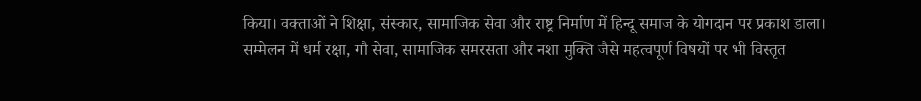किया। वक्ताओं ने शिक्षा, संस्कार, सामाजिक सेवा और राष्ट्र निर्माण में हिन्दू समाज के योगदान पर प्रकाश डाला। सम्मेलन में धर्म रक्षा, गौ सेवा, सामाजिक समरसता और नशा मुक्ति जैसे महत्वपूर्ण विषयों पर भी विस्तृत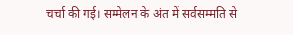चर्चा की गई। सम्मेलन के अंत में सर्वसम्मति से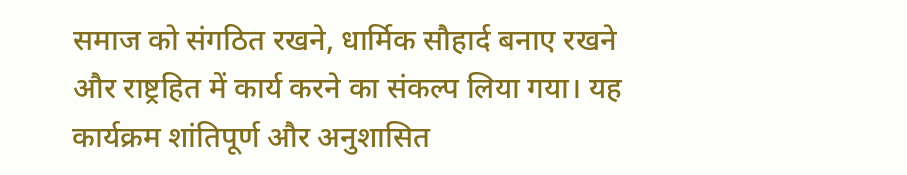समाज को संगठित रखने, धार्मिक सौहार्द बनाए रखने और राष्ट्रहित में कार्य करने का संकल्प लिया गया। यह कार्यक्रम शांतिपूर्ण और अनुशासित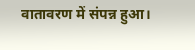वातावरण में संपन्न हुआ।